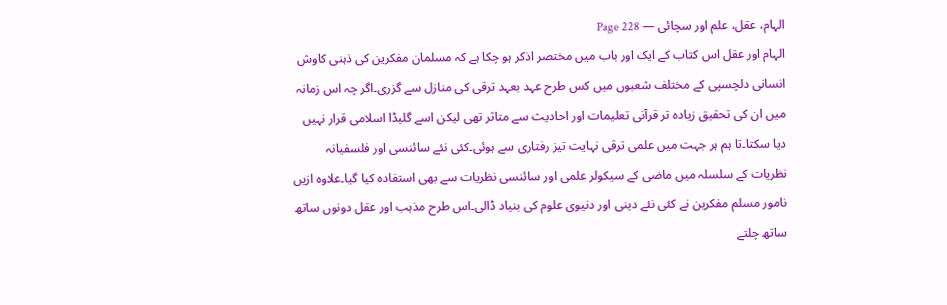الہام، عقل، علم اور سچائی — Page 228
الہام اور عقل اس کتاب کے ایک اور باب میں مختصر اذکر ہو چکا ہے کہ مسلمان مفکرین کی ذہنی کاوش انسانی دلچسپی کے مختلف شعبوں میں کس طرح عہد بعہد ترقی کی منازل سے گزری۔اگر چہ اس زمانہ میں ان کی تحقیق زیادہ تر قرآنی تعلیمات اور احادیث سے متاثر تھی لیکن اسے گلیڈا اسلامی قرار نہیں دیا سکتا۔تا ہم ہر جہت میں علمی ترقی نہایت تیز رفتاری سے ہوئی۔کئی نئے سائنسی اور فلسفیانہ نظریات کے سلسلہ میں ماضی کے سیکولر علمی اور سائنسی نظریات سے بھی استفادہ کیا گیا۔علاوہ ازیں نامور مسلم مفکرین نے کئی نئے دینی اور دنیوی علوم کی بنیاد ڈالی۔اس طرح مذہب اور عقل دونوں ساتھ ساتھ چلتے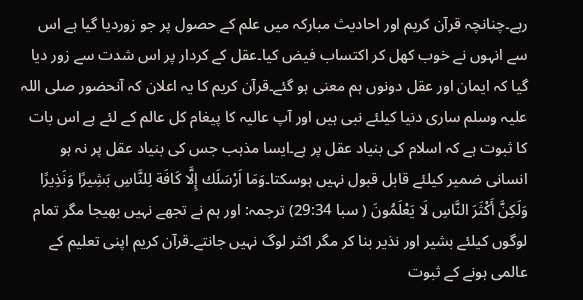رہے۔چنانچہ قرآن کریم اور احادیث مبارکہ میں علم کے حصول پر جو زوردیا گیا ہے اس سے انہوں نے خوب کھل کر اکتساب فیض کیا۔عقل کے کردار پر اس شدت سے زور دیا گیا کہ ایمان اور عقل دونوں ہم معنی ہو گئے۔قرآن کریم کا یہ اعلان کہ آنحضور صلی اللہ علیہ وسلم ساری دنیا کیلئے نبی ہیں اور آپ عالیہ کا پیغام کل عالم کے لئے ہے اس بات کا ثبوت ہے کہ اسلام کی بنیاد عقل پر ہے۔ایسا مذہب جس کی بنیاد عقل پر نہ ہو انسانی ضمیر کیلئے قابل قبول نہیں ہوسکتا۔وَمَا اَرْسَلَك إِلَّا كَافَة لِلنَّاسِ بَشِيرًا وَنَذِيرًا وَلَكِنَّ أَكْثَرَ النَّاسِ لَا يَعْلَمُونَ ( سبا 29:34) ترجمہ: اور ہم نے تجھے نہیں بھیجا مگر تمام لوگوں کیلئے بشیر اور نذیر بنا کر مگر اکثر لوگ نہیں جانتے۔قرآن کریم اپنی تعلیم کے عالمی ہونے کے ثبوت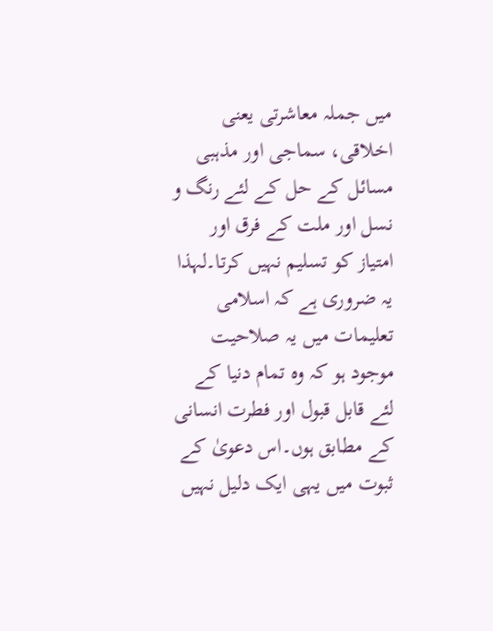میں جملہ معاشرتی یعنی اخلاقی، سماجی اور مذہبی مسائل کے حل کے لئے رنگ و نسل اور ملت کے فرق اور امتیاز کو تسلیم نہیں کرتا۔لہذا یہ ضروری ہے کہ اسلامی تعلیمات میں یہ صلاحیت موجود ہو کہ وہ تمام دنیا کے لئے قابل قبول اور فطرت انسانی کے مطابق ہوں۔اس دعویٰ کے ثبوت میں یہی ایک دلیل نہیں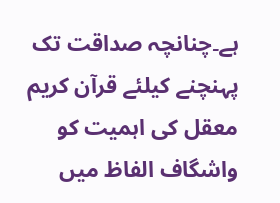ہے۔چنانچہ صداقت تک پہنچنے کیلئے قرآن کریم معقل کی اہمیت کو واشگاف الفاظ میں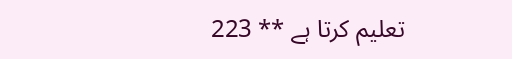تعلیم کرتا ہے ** 223